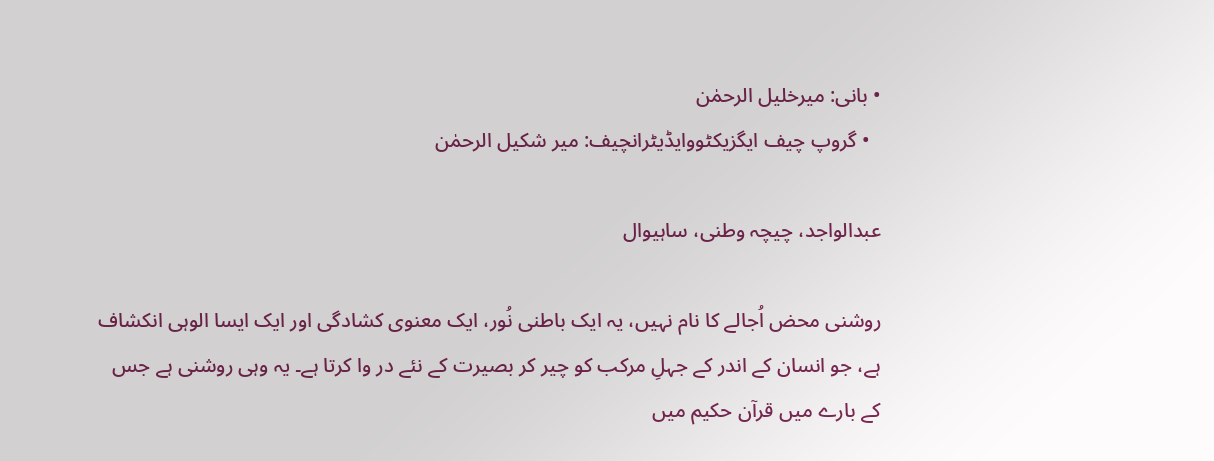• بانی: میرخلیل الرحمٰن
  • گروپ چیف ایگزیکٹووایڈیٹرانچیف: میر شکیل الرحمٰن

عبدالواجد، چیچہ وطنی، ساہیوال

روشنی محض اُجالے کا نام نہیں، یہ ایک باطنی نُور، ایک معنوی کشادگی اور ایک ایسا الوہی انکشاف ہے، جو انسان کے اندر کے جہلِ مرکب کو چیر کر بصیرت کے نئے در وا کرتا ہے۔ یہ وہی روشنی ہے جس کے بارے میں قرآن حکیم میں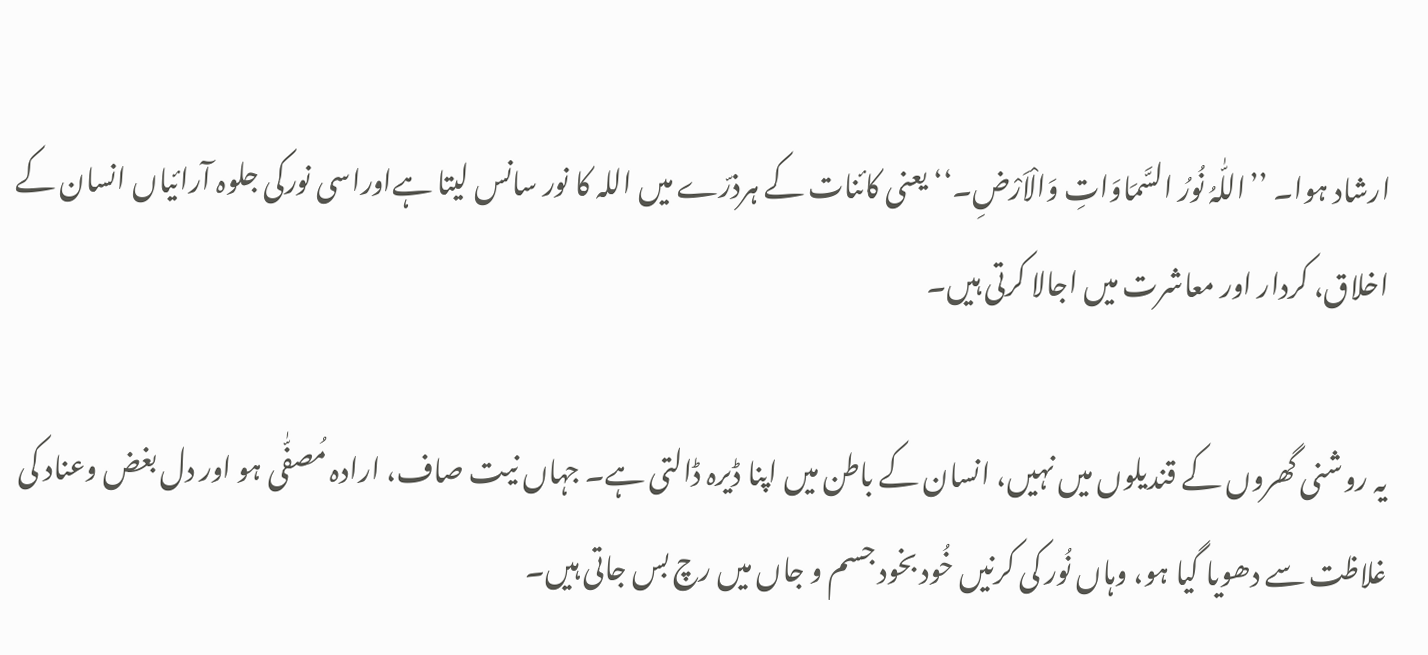ارشاد ہوا۔ ’’اللّٰہُ نُورُ السَّمَاوَاتِ وَالْاَرْضِ۔‘‘ یعنی کائنات کے ہرذرّے میں اللہ کا نور سانس لیتا ہےاوراسی نورکی جلوہ آرائیاں انسان کے اخلاق، کردار اور معاشرت میں اجالا کرتی ہیں۔

یہ روشنی گھروں کے قندیلوں میں نہیں، انسان کے باطن میں اپنا ڈیرہ ڈالتی ہے۔ جہاں نیت صاف، ارادہ مُصفّٰی ہو اور دل بغض وعناد کی غلاظت سے دھویا گیا ہو، وہاں نُور کی کرنیں خُود بخود جسم و جاں میں رچ بس جاتی ہیں۔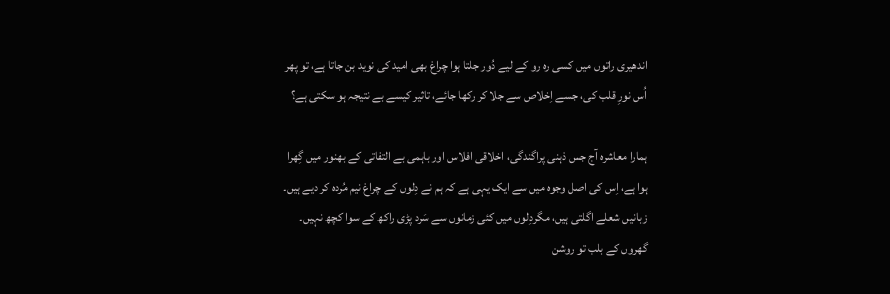اندھیری راتوں میں کسی رہ رو کے لیے دُور جلتا ہوا چراغ بھی امید کی نوید بن جاتا ہے، تو پھر اُس نورِ قلب کی، جسے اِخلاص سے جلا کر رکھا جائے، تاثیر کیسے بے نتیجہ ہو سکتی ہے؟

ہمارا معاشرہ آج جس ذہنی پراگندگی، اخلاقی افلاس اور باہمی بے التفاتی کے بھنور میں گِھرا ہوا ہے، اِس کی اصل وجوہ میں سے ایک یہی ہے کہ ہم نے دِلوں کے چراغ نیم مُردہ کر دیے ہیں۔ زبانیں شعلے اگلتی ہیں، مگردِلوں میں کئی زمانوں سے سَرد پڑی راکھ کے سوا کچھ نہیں۔ گھروں کے بلب تو روشن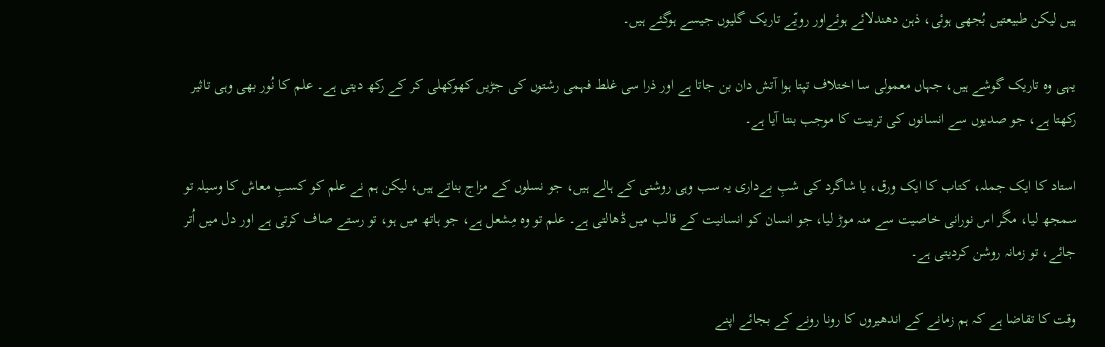ہیں لیکن طبیعتیں بُجھی ہوئی، ذہن دھندلائے ہوئےاور رویّے تاریک گلیوں جیسے ہوگئے ہیں۔

یہی وہ تاریک گوشے ہیں، جہاں معمولی سا اختلاف تپتا ہوا آتش دان بن جاتا ہے اور ذرا سی غلط فہمی رشتوں کی جڑیں کھوکھلی کر کے رکھ دیتی ہے۔ علم کا نُور بھی وہی تاثیر رکھتا ہے، جو صدیوں سے انسانوں کی تربیت کا موجب بنتا آیا ہے۔

استاد کا ایک جملہ، کتاب کا ایک ورق، یا شاگرد کی شبِ بےداری یہ سب وہی روشنی کے ہالے ہیں، جو نسلوں کے مزاج بناتے ہیں، لیکن ہم نے علم کو کسبِ معاش کا وسیلہ تو سمجھ لیا، مگر اس نورانی خاصیت سے منہ موڑ لیا، جو انسان کو انسانیت کے قالب میں ڈھالتی ہے۔ علم تو وہ مِشعل ہے، جو ہاتھ میں ہو، تو رستے صاف کرتی ہے اور دل میں اُتر جائے، تو زمانہ روشن کردیتی ہے۔

وقت کا تقاضا ہے کہ ہم زمانے کے اندھیروں کا رونا رونے کے بجائے اپنے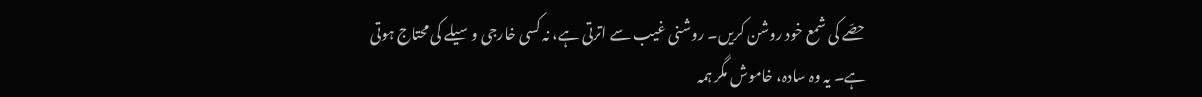حصّے کی شمع خود روشن کریں۔ روشنی غیب سے اترتی ہے، نہ کسی خارجی وسیلے کی محتاج ہوتی ہے۔ یہ وہ سادہ، خاموش مگر ہمہ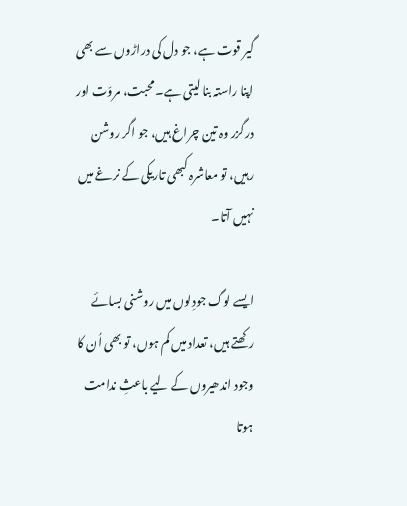گیر قوت ہے، جو دل کی دراڑوں سے بھی اپنا راستہ بنا لیتی ہے۔ محبت، مروّت اور درگزر وہ تین چراغ ہیں، جو اگر روشن رہیں، تو معاشرہ کبھی تاریکی کے نرغے میں نہیں آتا۔

ایسے لوگ جودِلوں میں روشنی بسائے رکھتے ہیں، تعداد میں کم ہوں، تو بھی اُن کا وجود اندھیروں کے لیے باعثِ ندامت ہوتا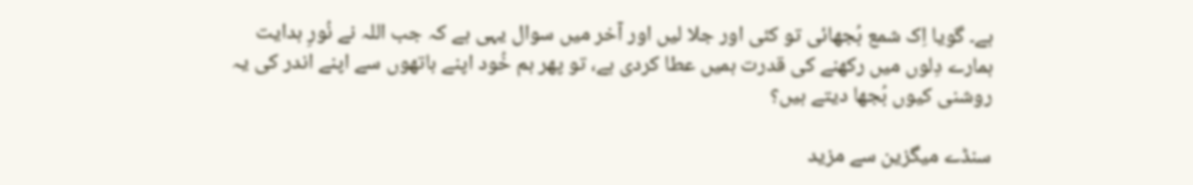ہے۔ گویا اِک شمع بُجھائی تو کئی اور جلا لیں اور آخر میں سوال یہی ہے کہ جب اللہ نے نُورِ ہدایت ہمارے دِلوں میں رکھنے کی قدرت ہمیں عطا کردی ہے، تو پھر ہم خُود اپنے ہاتھوں سے اپنے اندر کی یہ روشنی کیوں بُجھا دیتے ہیں؟

سنڈے میگزین سے مزید